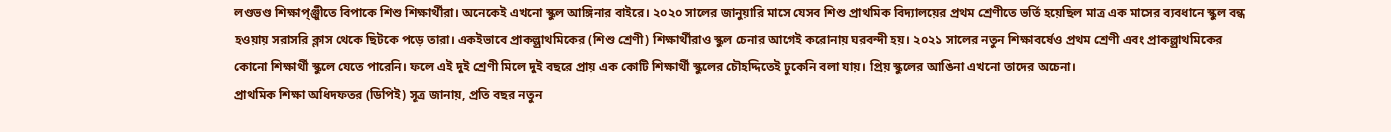লণ্ডভণ্ড শিক্ষাপ্ঞ্জুীতে বিপাকে শিশু শিক্ষার্থীরা। অনেকেই এখনো স্কুল আঙ্গিনার বাইরে। ২০২০ সালের জানুয়ারি মাসে যেসব শিশু প্রাথমিক বিদ্যালয়ের প্রথম শ্রেণীতে ভর্তি হয়েছিল মাত্র এক মাসের ব্যবধানে স্কুল বন্ধ হওয়ায় সরাসরি ক্লাস থেকে ছিটকে পড়ে তারা। একইভাবে প্রাকল্প্রাথমিকের (শিশু শ্রেণী) শিক্ষার্থীরাও স্কুল চেনার আগেই করোনায় ঘরবন্দী হয়। ২০২১ সালের নতুন শিক্ষাবর্ষেও প্রথম শ্রেণী এবং প্রাকল্প্রাথমিকের কোনো শিক্ষার্থী স্কুলে যেতে পারেনি। ফলে এই দুই শ্রেণী মিলে দুই বছরে প্রায় এক কোটি শিক্ষার্থী স্কুলের চৌহদ্দিতেই ঢুকেনি বলা যায়। প্রিয় স্কুলের আঙিনা এখনো তাদের অচেনা।
প্রাথমিক শিক্ষা অধিদফতর (ডিপিই) সূত্র জানায়, প্রতি বছর নতুন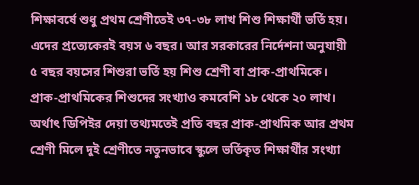শিক্ষাবর্ষে শুধু প্রথম শ্রেণীতেই ৩৭-৩৮ লাখ শিশু শিক্ষার্থী ভর্তি হয়। এদের প্রত্যেকেরই বয়স ৬ বছর। আর সরকারের নির্দেশনা অনুযায়ী ৫ বছর বয়সের শিশুরা ভর্তি হয় শিশু শ্রেণী বা প্রাক-প্রাথমিকে। প্রাক-প্রাথমিকের শিশুদের সংখ্যাও কমবেশি ১৮ থেকে ২০ লাখ। অর্থাৎ ডিপিইর দেয়া তথ্যমতেই প্রতি বছর প্রাক-প্রাথমিক আর প্রথম শ্রেণী মিলে দুই শ্রেণীতে নতুনভাবে স্কুলে ভর্তিকৃত শিক্ষার্থীর সংখ্যা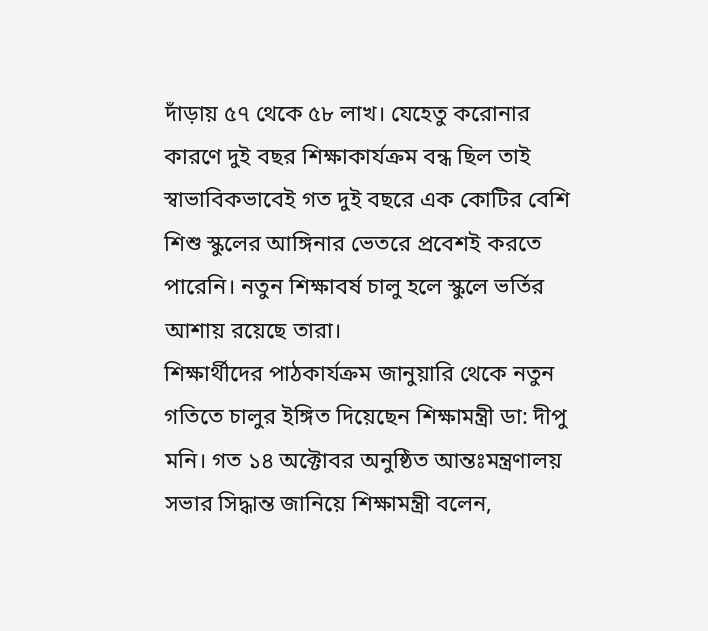দাঁড়ায় ৫৭ থেকে ৫৮ লাখ। যেহেতু করোনার কারণে দুই বছর শিক্ষাকার্যক্রম বন্ধ ছিল তাই স্বাভাবিকভাবেই গত দুই বছরে এক কোটির বেশি শিশু স্কুলের আঙ্গিনার ভেতরে প্রবেশই করতে পারেনি। নতুন শিক্ষাবর্ষ চালু হলে স্কুলে ভর্তির আশায় রয়েছে তারা।
শিক্ষার্থীদের পাঠকার্যক্রম জানুয়ারি থেকে নতুন গতিতে চালুর ইঙ্গিত দিয়েছেন শিক্ষামন্ত্রী ডা: দীপু মনি। গত ১৪ অক্টোবর অনুষ্ঠিত আন্তঃমন্ত্রণালয় সভার সিদ্ধান্ত জানিয়ে শিক্ষামন্ত্রী বলেন,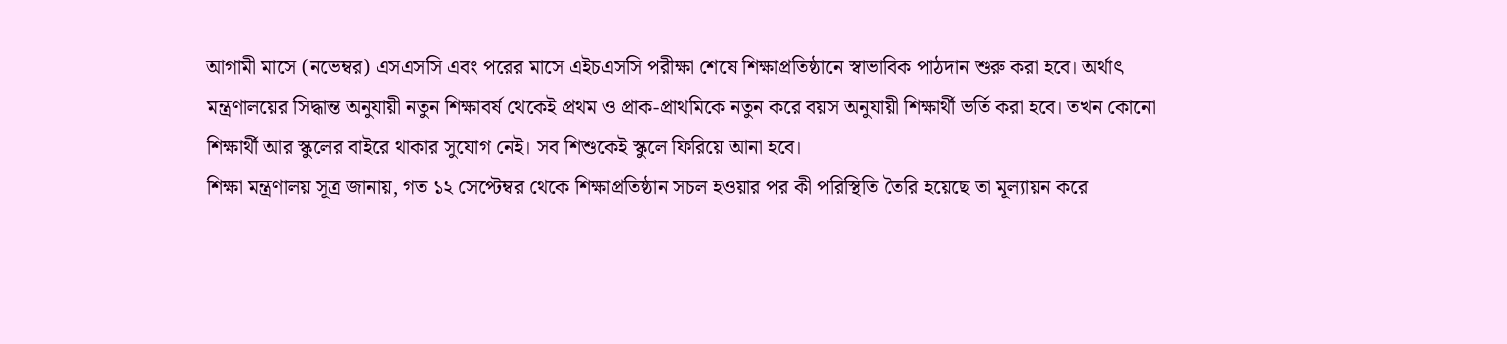আগামী মাসে (নভেম্বর) এসএসসি এবং পরের মাসে এইচএসসি পরীক্ষা শেষে শিক্ষাপ্রতিষ্ঠানে স্বাভাবিক পাঠদান শুরু করা হবে। অর্থাৎ মন্ত্রণালয়ের সিদ্ধান্ত অনুযায়ী নতুন শিক্ষাবর্ষ থেকেই প্রথম ও প্রাক-প্রাথমিকে নতুন করে বয়স অনুযায়ী শিক্ষার্থী ভর্তি করা হবে। তখন কোনো শিক্ষার্থী আর স্কুলের বাইরে থাকার সুযোগ নেই। সব শিশুকেই স্কুলে ফিরিয়ে আনা হবে।
শিক্ষা মন্ত্রণালয় সূত্র জানায়, গত ১২ সেপ্টেম্বর থেকে শিক্ষাপ্রতিষ্ঠান সচল হওয়ার পর কী পরিস্থিতি তৈরি হয়েছে তা মূল্যায়ন করে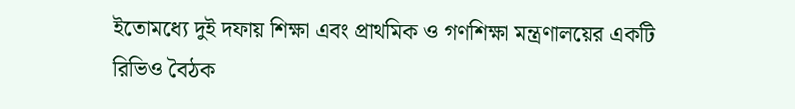ইতোমধ্যে দুই দফায় শিক্ষা এবং প্রাথমিক ও গণশিক্ষা মন্ত্রণালয়ের একটি রিভিও বৈঠক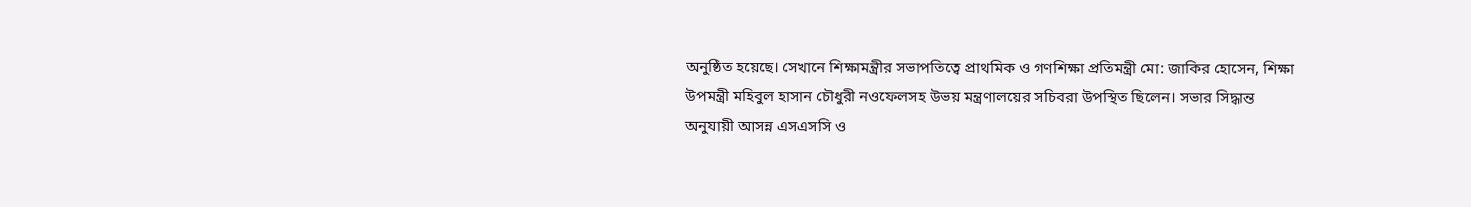অনুষ্ঠিত হয়েছে। সেখানে শিক্ষামন্ত্রীর সভাপতিত্বে প্রাথমিক ও গণশিক্ষা প্রতিমন্ত্রী মো: জাকির হোসেন, শিক্ষা উপমন্ত্রী মহিবুল হাসান চৌধুরী নওফেলসহ উভয় মন্ত্রণালয়ের সচিবরা উপস্থিত ছিলেন। সভার সিদ্ধান্ত অনুযায়ী আসন্ন এসএসসি ও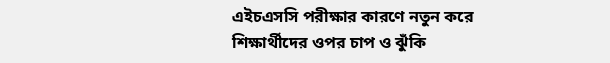এইচএসসি পরীক্ষার কারণে নতুন করে শিক্ষার্থীদের ওপর চাপ ও ঝুঁকি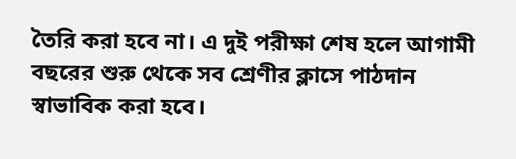তৈরি করা হবে না। এ দুই পরীক্ষা শেষ হলে আগামী বছরের শুরু থেকে সব শ্রেণীর ক্লাসে পাঠদান স্বাভাবিক করা হবে।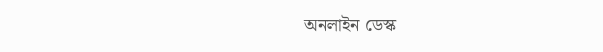অনলাইন ডেস্ক